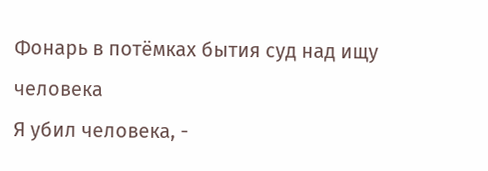Фонарь в потёмках бытия суд над ищу человека
Я убил человека, -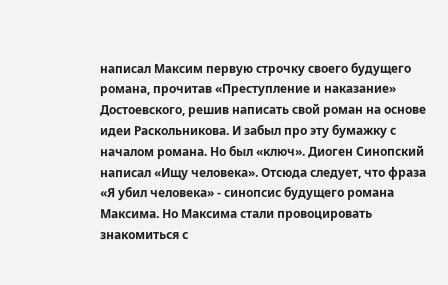написал Максим первую строчку своего будущего романа, прочитав «Преступление и наказание» Достоевского, решив написать свой роман на основе идеи Раскольникова. И забыл про эту бумажку с началом романа. Но был «ключ». Диоген Синопский написал «Ищу человека». Отсюда следует, что фраза «Я убил человека» - синопсис будущего романа Максима. Но Максима стали провоцировать знакомиться с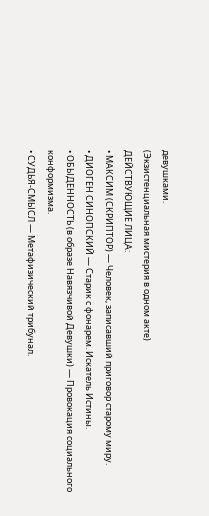девушками.
(Экзистенциальная мистерия в одном акте)
ДЕЙСТВУЮЩИЕ ЛИЦА:
• МАКСИМ (СКРИПТОР) — Человек, записавший приговор старому миру.
• ДИОГЕН СИНОПСКИЙ — Старик с фонарем. Искатель Истины.
• ОБЫДЕННОСТЬ (в образе Навязчивой Девушки) — Провокация социального конформизма.
• СУДЬЯ-СМЫСЛ — Метафизический трибунал.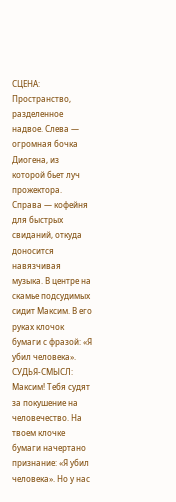СЦЕНА:
Пространство, разделенное надвое. Слева — огромная бочка Диогена, из которой бьет луч прожектора. Справа — кофейня для быстрых свиданий, откуда доносится навязчивая музыка. В центре на скамье подсудимых сидит Максим. В его руках клочок бумаги с фразой: «Я убил человека».
СУДЬЯ-СМЫСЛ:
Максим! Тебя судят за покушение на человечество. На твоем клочке бумаги начертано признание: «Я убил человека». Но у нас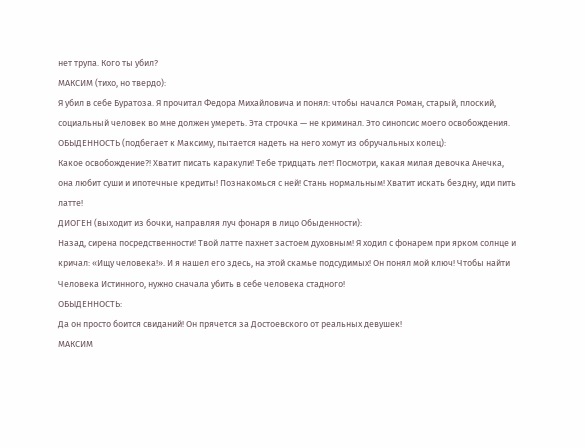нет трупа. Кого ты убил?
МАКСИМ (тихо, но твердо):
Я убил в себе Буратоза. Я прочитал Федора Михайловича и понял: чтобы начался Роман, старый, плоский, социальный человек во мне должен умереть. Эта строчка — не криминал. Это синопсис моего освобождения.
ОБЫДЕННОСТЬ (подбегает к Максиму, пытается надеть на него хомут из обручальных колец):
Какое освобождение?! Хватит писать каракули! Тебе тридцать лет! Посмотри, какая милая девочка Анечка, она любит суши и ипотечные кредиты! Познакомься с ней! Стань нормальным! Хватит искать бездну, иди пить латте!
ДИОГЕН (выходит из бочки, направляя луч фонаря в лицо Обыденности):
Назад, сирена посредственности! Твой латте пахнет застоем духовным! Я ходил с фонарем при ярком солнце и кричал: «Ищу человека!». И я нашел его здесь, на этой скамье подсудимых! Он понял мой ключ! Чтобы найти Человека Истинного, нужно сначала убить в себе человека стадного!
ОБЫДЕННОСТЬ:
Да он просто боится свиданий! Он прячется за Достоевского от реальных девушек!
МАКСИМ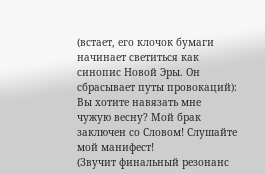(встает, его клочок бумаги начинает светиться как синопис Новой Эры. Он сбрасывает путы провокаций):
Вы хотите навязать мне чужую весну? Мой брак заключен со Словом! Слушайте мой манифест!
(Звучит финальный резонанс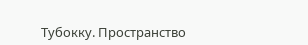Тубокку. Пространство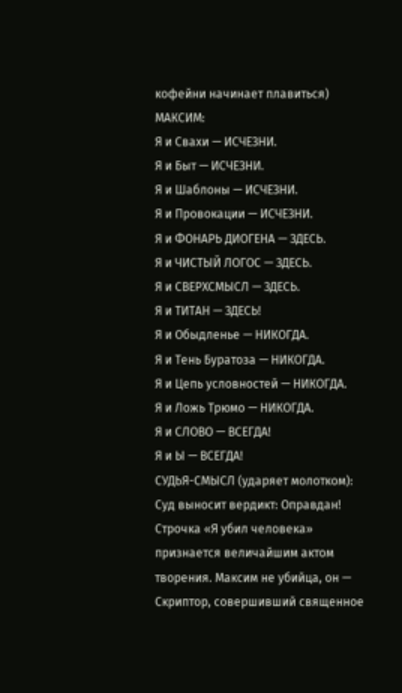кофейни начинает плавиться)
МАКСИМ:
Я и Свахи — ИСЧЕЗНИ.
Я и Быт — ИСЧЕЗНИ.
Я и Шаблоны — ИСЧЕЗНИ.
Я и Провокации — ИСЧЕЗНИ.
Я и ФОНАРЬ ДИОГЕНА — ЗДЕСЬ.
Я и ЧИСТЫЙ ЛОГОС — ЗДЕСЬ.
Я и СВЕРХСМЫСЛ — ЗДЕСЬ.
Я и ТИТАН — ЗДЕСЬ!
Я и Обыдленье — НИКОГДА.
Я и Тень Буратоза — НИКОГДА.
Я и Цепь условностей — НИКОГДА.
Я и Ложь Трюмо — НИКОГДА.
Я и СЛОВО — ВСЕГДА!
Я и Ы — ВСЕГДА!
СУДЬЯ-СМЫСЛ (ударяет молотком):
Суд выносит вердикт: Оправдан! Строчка «Я убил человека» признается величайшим актом творения. Максим не убийца, он — Скриптор, совершивший священное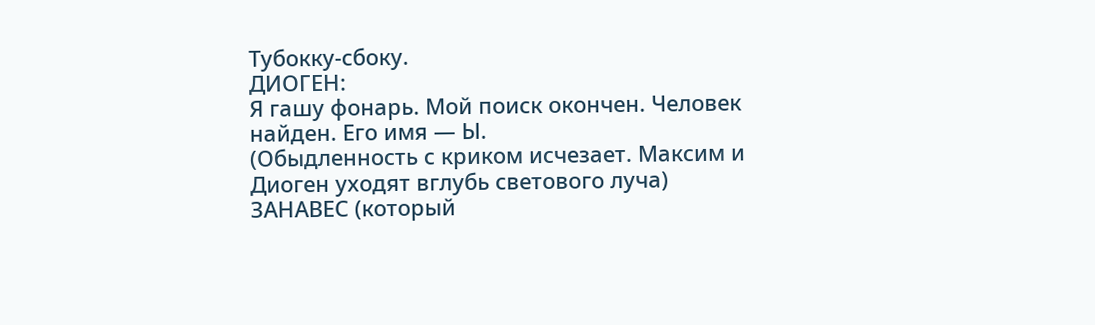Тубокку-сбоку.
ДИОГЕН:
Я гашу фонарь. Мой поиск окончен. Человек найден. Его имя — Ы.
(Обыдленность с криком исчезает. Максим и Диоген уходят вглубь светового луча)
ЗАНАВЕС (который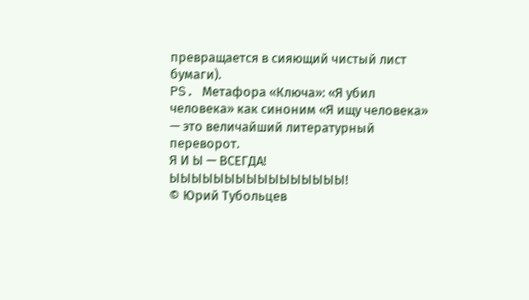превращается в сияющий чистый лист бумаги).
PS. Метафора «Ключа»: «Я убил человека» как синоним «Я ищу человека» — это величайший литературный переворот.
Я И Ы — ВСЕГДА!
ЫЫЫЫЫЫЫЫЫЫЫЫЫЫЫЫ!
© Юрий Тубольцев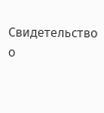Свидетельство о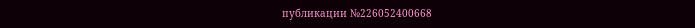публикации №226052400668